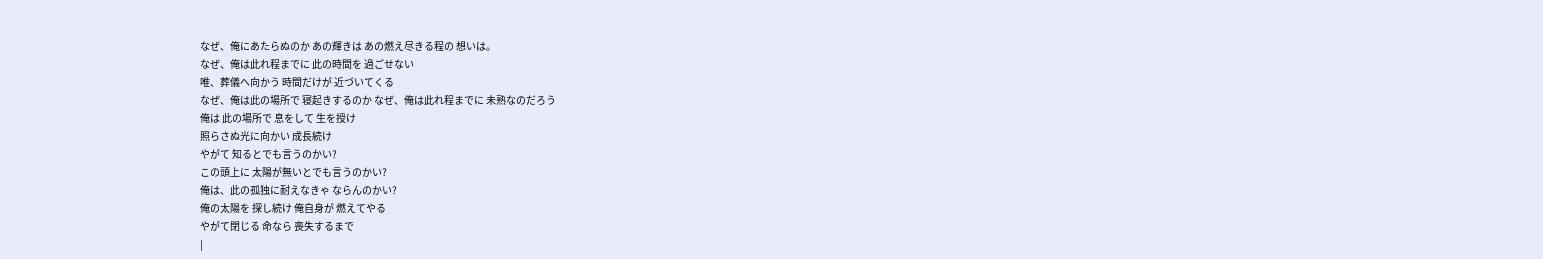なぜ、俺にあたらぬのか あの輝きは あの燃え尽きる程の 想いは。
なぜ、俺は此れ程までに 此の時間を 過ごせない
唯、葬儀へ向かう 時間だけが 近づいてくる
なぜ、俺は此の場所で 寝起きするのか なぜ、俺は此れ程までに 未熟なのだろう
俺は 此の場所で 息をして 生を授け
照らさぬ光に向かい 成長続け
やがて 知るとでも言うのかい?
この頭上に 太陽が無いとでも言うのかい?
俺は、此の孤独に耐えなきゃ ならんのかい?
俺の太陽を 探し続け 俺自身が 燃えてやる
やがて閉じる 命なら 喪失するまで
|